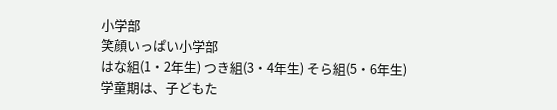小学部
笑顔いっぱい小学部
はな組(1・2年生) つき組(3・4年生) そら組(5・6年生)
学童期は、子どもた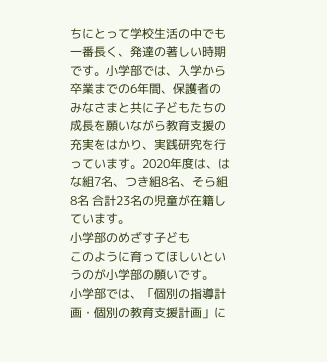ちにとって学校生活の中でも一番長く、発達の著しい時期です。小学部では、入学から卒業までの6年間、保護者のみなさまと共に子どもたちの成長を願いながら教育支援の充実をはかり、実践研究を行っています。2020年度は、はな組7名、つき組8名、そら組8名 合計23名の児童が在籍しています。
小学部のめざす子ども
このように育ってほしいというのが小学部の願いです。
小学部では、「個別の指導計画・個別の教育支援計画」に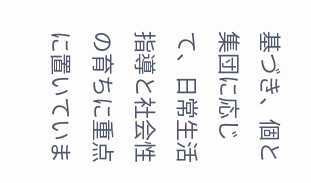基づき、個と集団に応じて、日常生活指導と社会性の育ちに重点に置いていま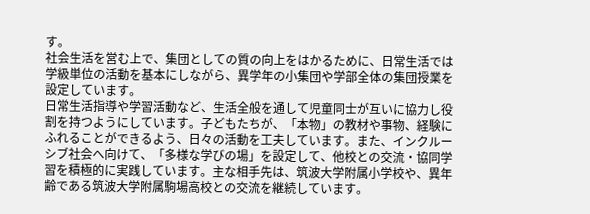す。
社会生活を営む上で、集団としての質の向上をはかるために、日常生活では学級単位の活動を基本にしながら、異学年の小集団や学部全体の集団授業を設定しています。
日常生活指導や学習活動など、生活全般を通して児童同士が互いに協力し役割を持つようにしています。子どもたちが、「本物」の教材や事物、経験にふれることができるよう、日々の活動を工夫しています。また、インクルーシブ社会へ向けて、「多様な学びの場」を設定して、他校との交流・協同学習を積極的に実践しています。主な相手先は、筑波大学附属小学校や、異年齢である筑波大学附属駒場高校との交流を継続しています。